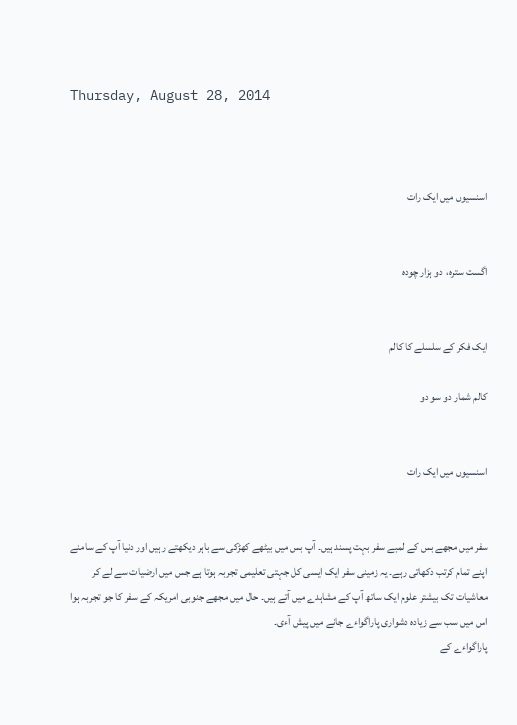Thursday, August 28, 2014



اسنسیوں میں ایک رات


اگست سترہ،  دو ہزار چودہ


ایک فکر کے سلسلے کا کالم

کالم شمار دو سو دو


اسنسیوں میں ایک رات


سفر میں مجھے بس کے لمبے سفر بہت پسند ہیں۔ آپ بس میں بیٹھے کھڑکی سے باہر دیکھتے رہیں اور دنیا آپ کے سامنے اپنے تمام کرتب دکھاتی رہے۔ یہ زمینی سفر ایک ایسی کل جہتی تعلیمی تجربہ ہوتا ہے جس میں ارضیات سے لے کر معاشیات تک بیشتر علوم ایک ساتھ آپ کے مشاہدے میں آتے ہیں۔ حال میں مجھے جنوبی امریکہ کے سفر کا جو تجربہ ہوا اس میں سب سے زیادہ دشواری پاراگواءے جانے میں پیش آءی۔
پاراگواءے کے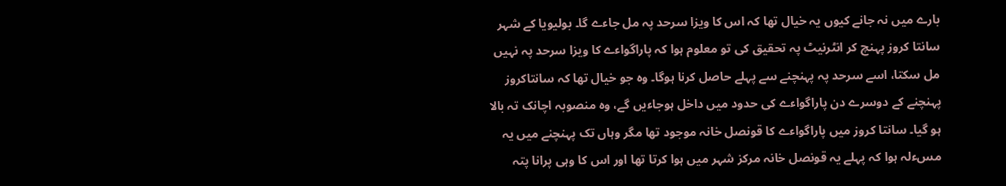بارے میں نہ جانے کیوں یہ خیال تھا کہ اس کا ویزا سرحد پہ مل جاءے گا۔ بولیویا کے شہر سانتا کروز پہنچ کر انٹرنیٹ پہ تحقیق کی تو معلوم ہوا کہ پاراگواءے کا ویزا سرحد پہ نہیں مل سکتا، اسے سرحد پہ پہنچنے سے پہلے حاصل کرنا ہوگا۔ وہ جو خیال تھا کہ سانتاکروز پہنچنے کے دوسرے دن پاراگواءے کی حدود میں داخل ہوجاءیں گے، وہ منصوبہ اچانک تہ بالا ہو گیا۔ سانتا کروز میں پاراگواءے کا قونصل خانہ موجود تھا مگر وہاں تک پہنچنے میں یہ  مسءلہ ہوا کہ پہلے یہ قونصل خانہ مرکز شہر میں ہوا کرتا تھا اور اس کا وہی پرانا پتہ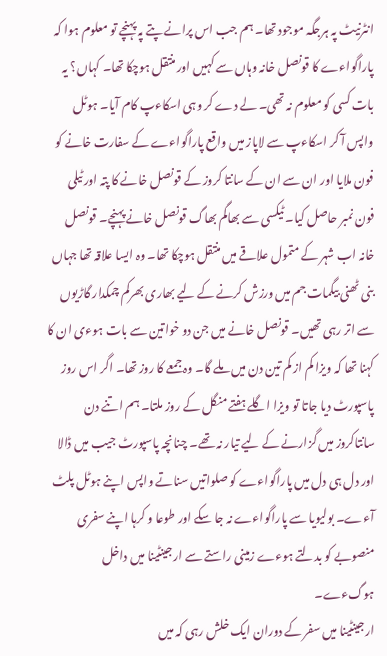انٹرنیٹ پہ ہرجگہ موجود تھا۔ ہم جب اس پرانے پتے پہ پہنچے تو معلوم ہوا کہ پاراگواءے کا قونصل خانہ وہاں سے کہیں اور منتقل ہوچکا تھا۔ کہاں؟ یہ بات کسی کو معلوم نہ تھی۔ لے دے کر وہی اسکاءپ کام آیا۔ ہوٹل واپس آ کر اسکاءپ سے لاپاز میں واقع پاراگواءے کے سفارت خانے کو فون ملایا اور ان سے ان کے سانتا کروز کے قونصل خانے کا پتہ اور ٹیلی فون نمبر حاصل کیا۔ ٹیکسی سے بھاگم بھاگ قونصل خانے پہنچے۔ قونصل خانہ اب شہر کے متمول علاقے میں منتقل ہوچکا تھا۔ وہ ایسا علاقہ تھا جہاں بنی ٹھنی بیگمات جم میں ورزش کرنے کے لیے بھاری بھرکم چمکدار گاڑیوں سے اتر رہی تھیں۔ قونصل خانے میں جن دو خواتین سے بات ہوءی ان کا کہنا تھا کہ ویزا کم از کم تین دن میں ملے گا۔ وہ جمعے کا روز تھا۔ اگر اس روز پاسپورٹ دیا جاتا تو ویزا اگلے ہفتے منگل کے روز ملتا۔ ہم اتنے دن سانتاکروز میں گزارنے کے لیے تیار نہ تھے۔ چنانچہ پاسپورٹ جیب میں ڈالا اور دل ہی دل میں پاراگواءے کو صلواتیں سناتے واپس اپنے ہوٹل پلٹ آءے۔ بولیویا سے پاراگواءے نہ جا سکے اور طوعا و کرہا اپنے سفری منصوبے کو بدلتے ہوءے زمینی راستے سے ارجینٹینا میں داخل ہوگءے۔
ارجینٹینا میں سفر کے دوران ایک خلش رہی کہ میں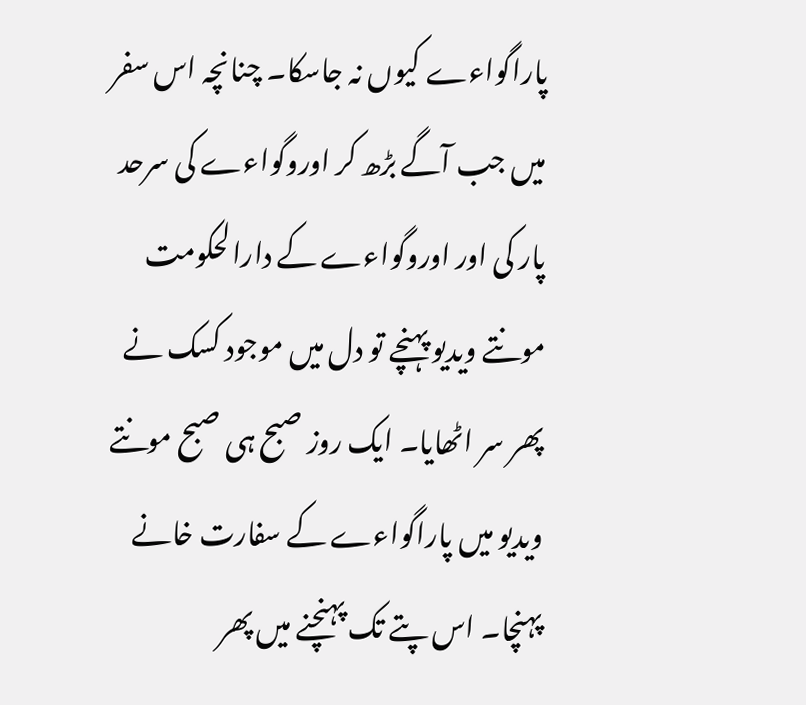پاراگواءے کیوں نہ جاسکا۔ چنانچہ اس سفر میں جب آگے بڑھ کر اوروگواءے کی سرحد پار کی اور اوروگواءے کے دارالحکومت مونتے ویدیو پہنچے تو دل میں موجود کسک نے پھر سر اٹھایا۔ ایک روز صبح ہی صبح مونتے ویدیو میں پاراگواءے کے سفارت خانے پہنچا۔ اس پتے تک پہنچنے میں پھر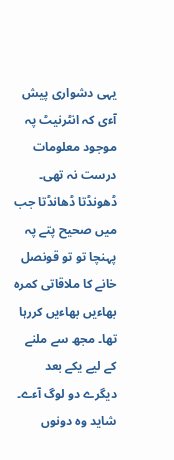یہی دشواری پیش آءی کہ انٹرنیٹ پہ موجود معلومات درست نہ تھی۔ ڈھونڈتا ڈھانڈتا جب میں صحیح پتے پہ پہنچا تو تو قونصل خانے کا ملاقاتی کمرہ بھاءیں بھاءیں کررہا تھا۔ مجھ سے ملنے کے لیے یکے بعد دیگرے دو لوگ آءے۔ شاید وہ دونوں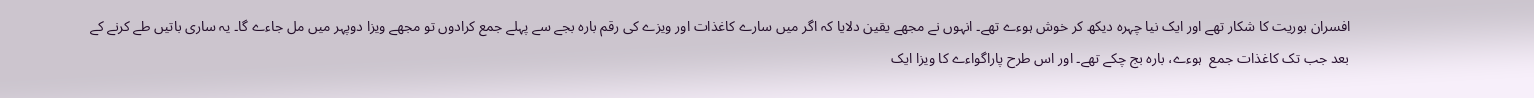افسران بوریت کا شکار تھے اور ایک نیا چہرہ دیکھ کر خوش ہوءے تھے۔ انہوں نے مجھے یقین دلایا کہ اگر میں سارے کاغذات اور ویزے کی رقم بارہ بجے سے پہلے جمع کرادوں تو مجھے ویزا دوپہر میں مل جاءے گا۔ یہ ساری باتیں طے کرنے کے بعد جب تک کاغذات جمع  ہوءے، بارہ بج چکے تھے۔ اور اس طرح پاراگواءے کا ویزا ایک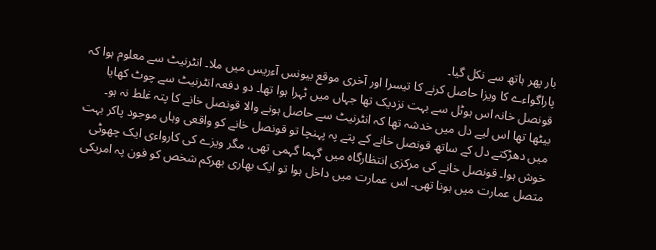بار پھر ہاتھ سے نکل گیا۔
پاراگواءے کا ویزا حاصل کرنے کا تیسرا اور آخری موقع بیونس آءریس میں ملا۔ انٹرنیٹ سے معلوم ہوا کہ قونصل خانہ اس ہوٹل سے بہت نزدیک تھا جہاں میں ٹہرا ہوا تھا۔ دو دفعہ انٹرنیٹ سے چوٹ کھایا بیٹھا تھا اس لیے دل میں خدشہ تھا کہ انٹرنیٹ سے حاصل ہونے والا قونصل خانے کا پتہ غلط نہ ہو۔ میں دھڑکتے دل کے ساتھ قونصل خانے کے پتے پہ پہنچا تو قونصل خانے کو واقعی وہاں موجود پاکر بہت خوش ہوا۔ قونصل خانے کی مرکزی انتظارگاہ میں گہما گہمی تھی، مگر ویزے کی کارواءی ایک چھوٹی متصل عمارت میں ہونا تھی۔ اس عمارت میں داخل ہوا تو ایک بھاری بھرکم شخص کو فون پہ امریکی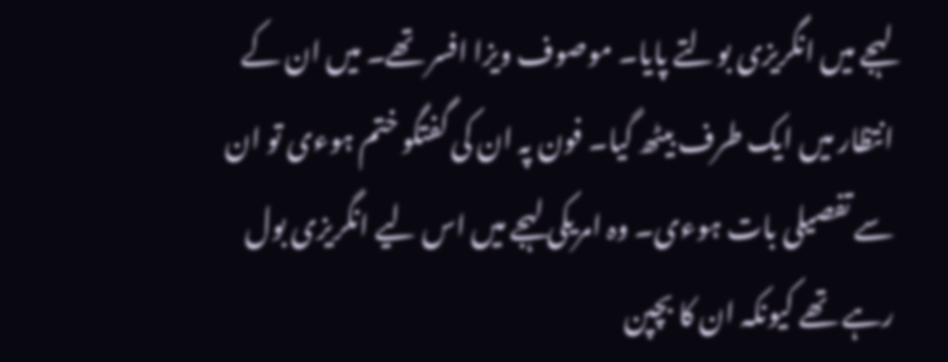لہجے میں انگریزی بولتے پایا۔ موصوف ویزا افسر تھے۔ میں ان کے انتظار میں ایک طرف بیٹھ گیا۔ فون پہ ان کی گفتگو ختم ہوءی تو ان سے تفصیلی بات ہوءی۔ وہ امریکی لہجے میں اس لیے انگریزی بول رہے تھے کیونکہ ان کا بچپن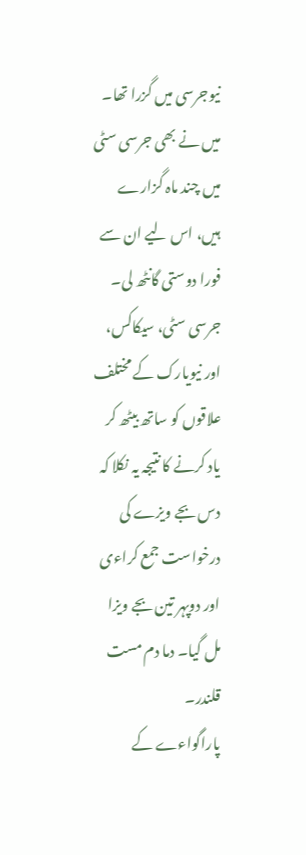نیوجرسی میں گزرا تھا۔ میں نے بھی جرسی سٹی میں چند ماہ گزارے ہیں، اس لیے ان سے فورا دوستی گانٹھ لی۔ جرسی سٹی، سیکاکس، اور نیویارک کے مختلف علاقوں کو ساتھ بیٹھ کر یاد کرنے کا نتیجہ یہ نکلا کہ دس بجے ویزے کی درخواست جمع کراءی اور دوپہر تین بجے ویزا مل گیا۔ دما دم مست قلندر۔
پاراگواءے کے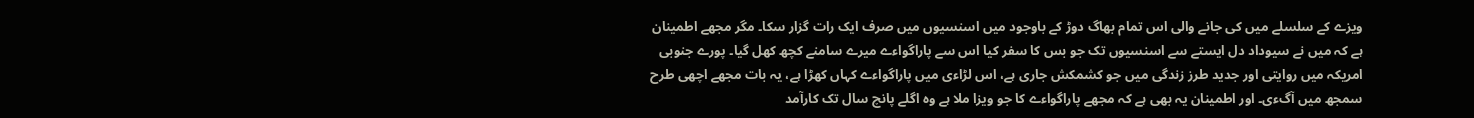ویزے کے سلسلے میں کی جانے والی اس تمام بھاگ دوڑ کے باوجود میں اسنسیوں میں صرف ایک رات گزار سکا۔ مگر مجھے اطمینان ہے کہ میں نے سیوداد دل ایستے سے اسنسیوں تک جو بس کا سفر کیا اس سے پاراگواءے میرے سامنے کچھ کھل گیا۔ پورے جنوبی امریکہ میں روایتی اور جدید طرز زندگی میں جو کشمکش جاری ہے، اس لڑاءی میں پاراگواءے کہاں کھڑا ہے، یہ بات مجھے اچھی طرح سمجھ میں آگءی۔ اور اطمینان یہ بھی ہے کہ مجھے پاراگواءے کا جو ویزا ملا ہے وہ اگلے پانچ سال تک کارآمد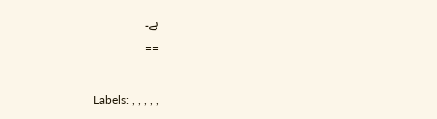ہے۔
==

Labels: , , , , ,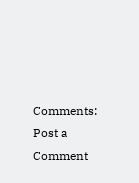Comments: Post a Comment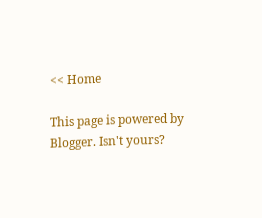<< Home

This page is powered by Blogger. Isn't yours?